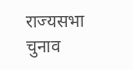राज्यसभा चुनाव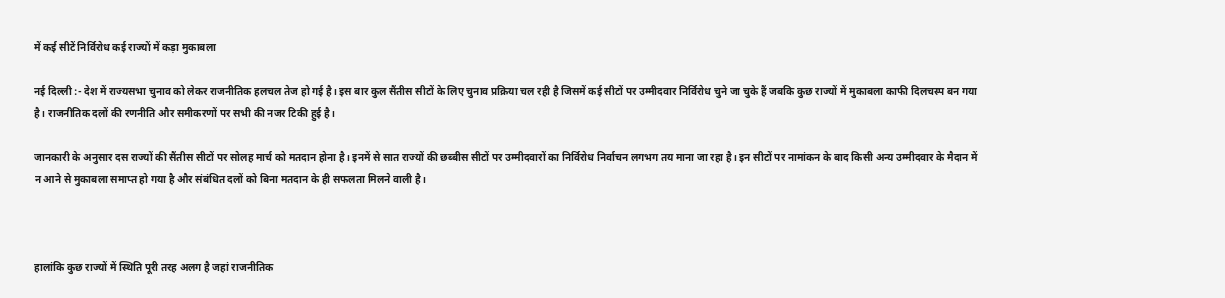में कई सीटें निर्विरोध कई राज्यों में कड़ा मुकाबला

नई दिल्ली :- देश में राज्यसभा चुनाव को लेकर राजनीतिक हलचल तेज हो गई है। इस बार कुल सैंतीस सीटों के लिए चुनाव प्रक्रिया चल रही है जिसमें कई सीटों पर उम्मीदवार निर्विरोध चुने जा चुके हैं जबकि कुछ राज्यों में मुकाबला काफी दिलचस्प बन गया है। राजनीतिक दलों की रणनीति और समीकरणों पर सभी की नजर टिकी हुई है।

जानकारी के अनुसार दस राज्यों की सैंतीस सीटों पर सोलह मार्च को मतदान होना है। इनमें से सात राज्यों की छब्बीस सीटों पर उम्मीदवारों का निर्विरोध निर्वाचन लगभग तय माना जा रहा है। इन सीटों पर नामांकन के बाद किसी अन्य उम्मीदवार के मैदान में न आने से मुकाबला समाप्त हो गया है और संबंधित दलों को बिना मतदान के ही सफलता मिलने वाली है।



हालांकि कुछ राज्यों में स्थिति पूरी तरह अलग है जहां राजनीतिक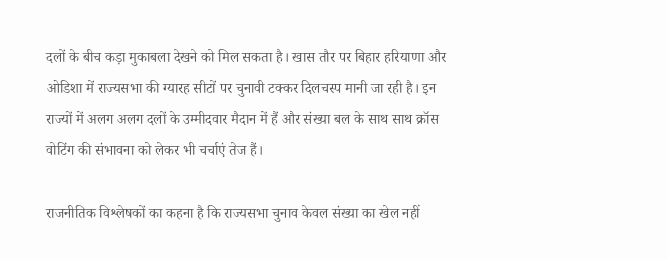दलों के बीच कड़ा मुकाबला देखने को मिल सकता है। खास तौर पर बिहार हरियाणा और ओडिशा में राज्यसभा की ग्यारह सीटों पर चुनावी टक्कर दिलचस्प मानी जा रही है। इन राज्यों में अलग अलग दलों के उम्मीदवार मैदान में हैं और संख्या बल के साथ साथ क्रॉस वोटिंग की संभावना को लेकर भी चर्चाएं तेज हैं।

राजनीतिक विश्लेषकों का कहना है कि राज्यसभा चुनाव केवल संख्या का खेल नहीं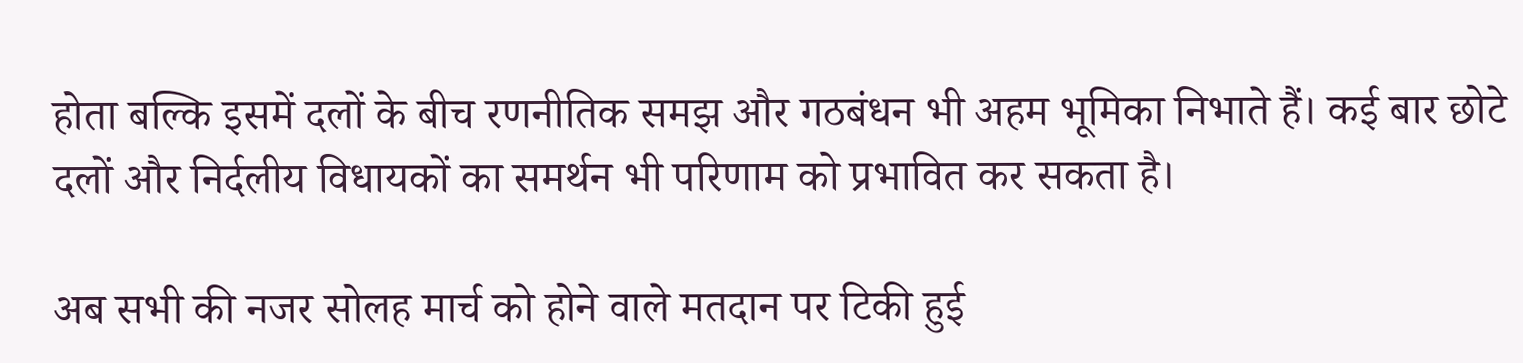होता बल्कि इसमें दलों के बीच रणनीतिक समझ और गठबंधन भी अहम भूमिका निभाते हैं। कई बार छोटे दलों और निर्दलीय विधायकों का समर्थन भी परिणाम को प्रभावित कर सकता है।

अब सभी की नजर सोलह मार्च को होने वाले मतदान पर टिकी हुई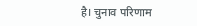है। चुनाव परिणाम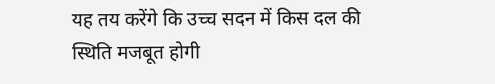यह तय करेंगे कि उच्च सदन में किस दल की स्थिति मजबूत होगी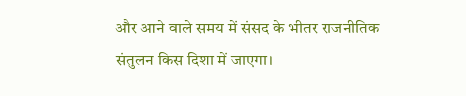और आने वाले समय में संसद के भीतर राजनीतिक संतुलन किस दिशा में जाएगा।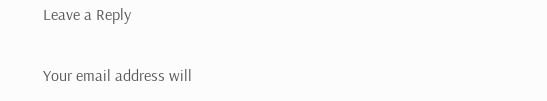Leave a Reply

Your email address will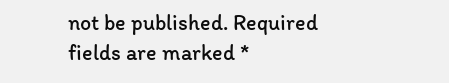not be published. Required fields are marked *